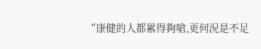“康健的人都累得夠嗆,更何況是不足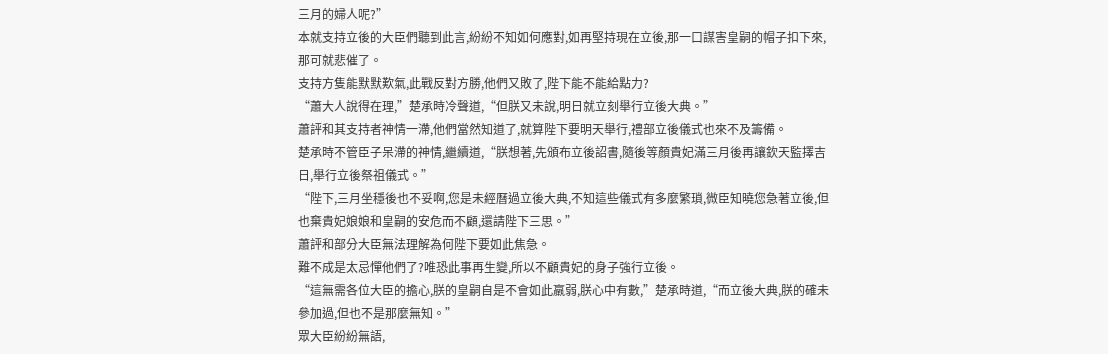三月的婦人呢?”
本就支持立後的大臣們聽到此言,紛紛不知如何應對,如再堅持現在立後,那一口謀害皇嗣的帽子扣下來,那可就悲催了。
支持方隻能默默歎氣,此戰反對方勝,他們又敗了,陛下能不能給點力?
“蕭大人說得在理,”楚承時冷聲道,“但朕又未說,明日就立刻舉行立後大典。”
蕭評和其支持者神情一滯,他們當然知道了,就算陛下要明天舉行,禮部立後儀式也來不及籌備。
楚承時不管臣子呆滯的神情,繼續道,“朕想著,先頒布立後詔書,隨後等顏貴妃滿三月後再讓欽天監擇吉日,舉行立後祭祖儀式。”
“陛下,三月坐穩後也不妥啊,您是未經曆過立後大典,不知這些儀式有多麼繁瑣,微臣知曉您急著立後,但也棄貴妃娘娘和皇嗣的安危而不顧,還請陛下三思。”
蕭評和部分大臣無法理解為何陛下要如此焦急。
難不成是太忌憚他們了?唯恐此事再生變,所以不顧貴妃的身子強行立後。
“這無需各位大臣的擔心,朕的皇嗣自是不會如此羸弱,朕心中有數,”楚承時道,“而立後大典,朕的確未參加過,但也不是那麼無知。”
眾大臣紛紛無語,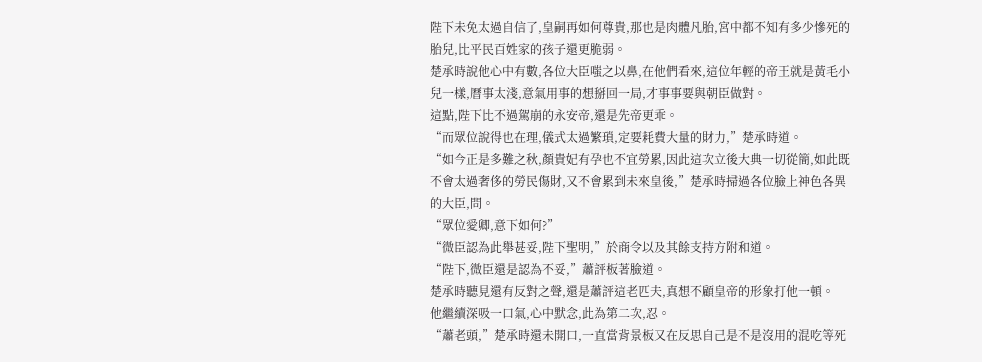陛下未免太過自信了,皇嗣再如何尊貴,那也是肉體凡胎,宮中都不知有多少慘死的胎兒,比平民百姓家的孩子還更脆弱。
楚承時說他心中有數,各位大臣嗤之以鼻,在他們看來,這位年輕的帝王就是黃毛小兒一樣,曆事太淺,意氣用事的想掰回一局,才事事要與朝臣做對。
這點,陛下比不過駕崩的永安帝,還是先帝更乖。
“而眾位說得也在理,儀式太過繁瑣,定要耗費大量的財力,”楚承時道。
“如今正是多難之秋,顏貴妃有孕也不宜勞累,因此這次立後大典一切從簡,如此既不會太過奢侈的勞民傷財,又不會累到未來皇後,”楚承時掃過各位臉上神色各異的大臣,問。
“眾位愛卿,意下如何?”
“微臣認為此舉甚妥,陛下聖明,”於商令以及其餘支持方附和道。
“陛下,微臣還是認為不妥,”蕭評板著臉道。
楚承時聽見還有反對之聲,還是蕭評這老匹夫,真想不顧皇帝的形象打他一頓。
他繼續深吸一口氣,心中默念,此為第二次,忍。
“蕭老頭,”楚承時還未開口,一直當背景板又在反思自己是不是沒用的混吃等死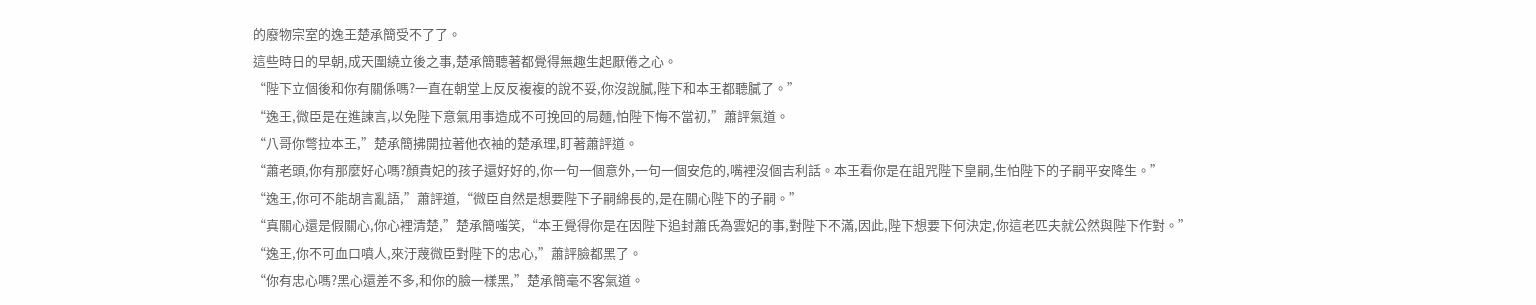的廢物宗室的逸王楚承簡受不了了。
這些時日的早朝,成天圍繞立後之事,楚承簡聽著都覺得無趣生起厭倦之心。
“陛下立個後和你有關係嗎?一直在朝堂上反反複複的說不妥,你沒說膩,陛下和本王都聽膩了。”
“逸王,微臣是在進諫言,以免陛下意氣用事造成不可挽回的局麵,怕陛下悔不當初,”蕭評氣道。
“八哥你彆拉本王,”楚承簡拂開拉著他衣袖的楚承理,盯著蕭評道。
“蕭老頭,你有那麼好心嗎?顏貴妃的孩子還好好的,你一句一個意外,一句一個安危的,嘴裡沒個吉利話。本王看你是在詛咒陛下皇嗣,生怕陛下的子嗣平安降生。”
“逸王,你可不能胡言亂語,”蕭評道,“微臣自然是想要陛下子嗣綿長的,是在關心陛下的子嗣。”
“真關心還是假關心,你心裡清楚,”楚承簡嗤笑,“本王覺得你是在因陛下追封蕭氏為雲妃的事,對陛下不滿,因此,陛下想要下何決定,你這老匹夫就公然與陛下作對。”
“逸王,你不可血口噴人,來汙蔑微臣對陛下的忠心,”蕭評臉都黑了。
“你有忠心嗎?黑心還差不多,和你的臉一樣黑,”楚承簡毫不客氣道。